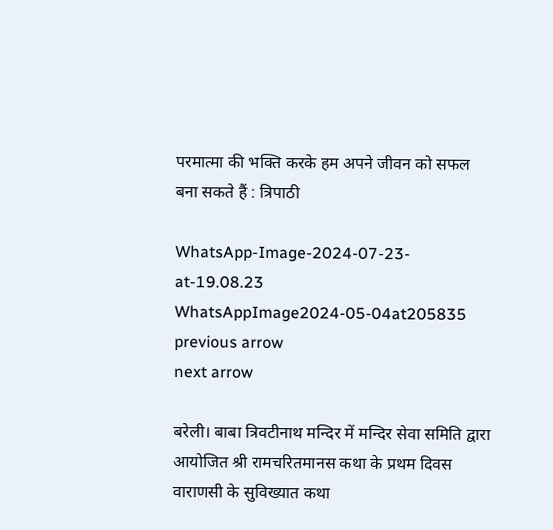परमात्मा की भक्ति करके हम अपने जीवन को सफल बना सकते हैं : त्रिपाठी

WhatsApp-Image-2024-07-23-at-19.08.23
WhatsAppImage2024-05-04at205835
previous arrow
next arrow

बरेली। बाबा त्रिवटीनाथ मन्दिर में मन्दिर सेवा समिति द्वारा आयोजित श्री रामचरितमानस कथा के प्रथम दिवस वाराणसी के सुविख्यात कथा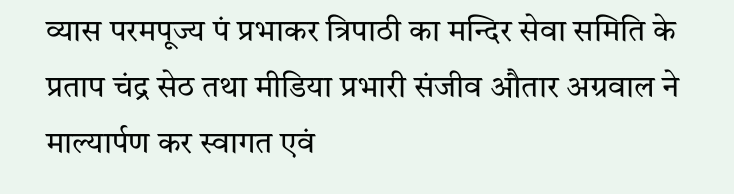व्यास परमपूज्य पं प्रभाकर त्रिपाठी का मन्दिर सेवा समिति के प्रताप चंद्र सेठ तथा मीडिया प्रभारी संजीव औतार अग्रवाल ने माल्यार्पण कर स्वागत एवं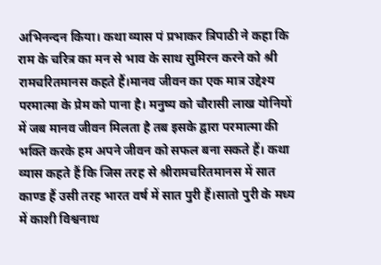अभिनन्दन किया। कथा व्यास पं प्रभाकर त्रिपाठी ने कहा कि राम के चरित्र का मन से भाव के साथ सुमिरन करने को श्री रामचरितमानस कहते हैं।मानव जीवन का एक मात्र उद्देश्य परमात्मा के प्रेम को पाना है। मनुष्य को चौरासी लाख योनियों में जब मानव जीवन मिलता है तब इसके द्वारा परमात्मा की भक्ति करके हम अपने जीवन को सफल बना सकते हैं। कथा व्यास कहते हैं कि जिस तरह से श्रीरामचरितमानस में सात काण्ड हैं उसी तरह भारत वर्ष में सात पुरी हैं।सातो पुरी के मध्य में काशी विश्वनाथ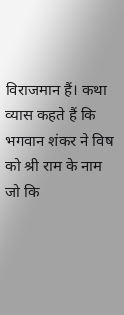विराजमान हैं। कथा व्यास कहते हैं कि भगवान शंकर ने विष को श्री राम के नाम जो कि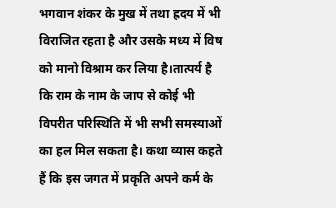भगवान शंकर के मुख में तथा ह्रदय में भी विराजित रहता है और उसके मध्य में विष को मानो विश्राम कर लिया है।तात्पर्य है कि राम के नाम के जाप से कोई भी विपरीत परिस्थिति में भी सभी समस्याओं का हल मिल सकता है। कथा व्यास कहते हैं कि इस जगत में प्रकृति अपने कर्म के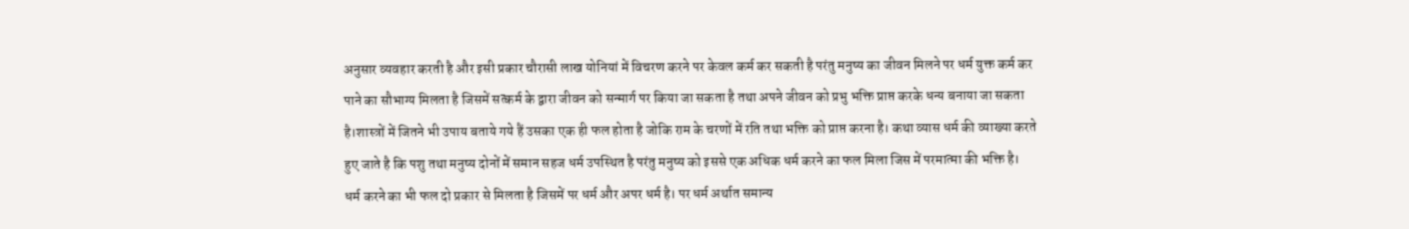अनुसार व्यवहार करती है और इसी प्रकार चौरासी लाख योनियां में विचरण करने पर केवल कर्म कर सकती है परंतु मनुष्य का जीवन मिलने पर धर्म युक्त कर्म कर पाने का सौभाग्य मिलता है जिसमें सत्कर्म के द्वारा जीवन को सन्मार्ग पर किया जा सकता है तथा अपने जीवन को प्रभु भक्ति प्राप्त करके धन्य बनाया जा सकता है।शास्त्रों में जितने भी उपाय बताये गये हैं उसका एक ही फल होता है जोकि राम के चरणों में रति तथा भक्ति को प्राप्त करना है। कथा व्यास धर्म की व्याख्या करते हुए जाते है कि पशु तथा मनुष्य दोनों में समान सहज धर्म उपस्थित है परंतु मनुष्य को इससे एक अधिक धर्म करने का फल मिला जिस में परमात्मा की भक्ति है।
धर्म करने का भी फल दो प्रकार से मिलता है जिसमें पर धर्म और अपर धर्म है। पर धर्म अर्थात समान्य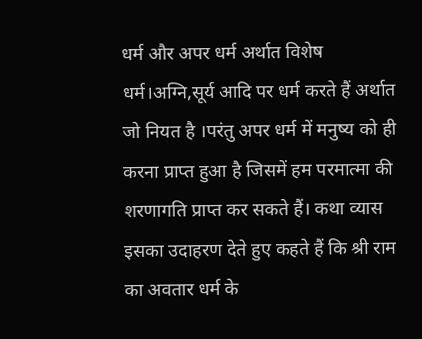धर्म और अपर धर्म अर्थात विशेष धर्म।अग्नि,सूर्य आदि पर धर्म करते हैं अर्थात जो नियत है ।परंतु अपर धर्म में मनुष्य को ही करना प्राप्त हुआ है जिसमें हम परमात्मा की शरणागति प्राप्त कर सकते हैं। कथा व्यास इसका उदाहरण देते हुए कहते हैं कि श्री राम का अवतार धर्म के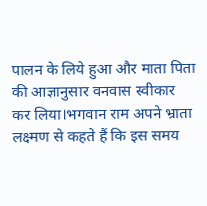पालन के लिये हुआ और माता पिता की आज्ञानुसार वनवास स्वीकार कर लिया।भगवान राम अपने भ्राता लक्ष्मण से कहते हैं कि इस समय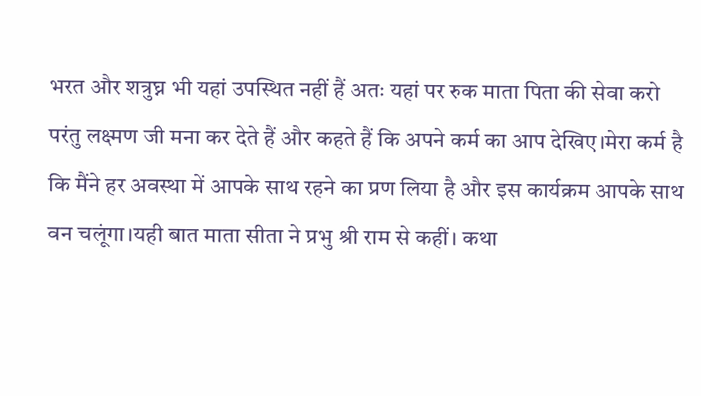भरत और शत्रुघ्न भी यहां उपस्थित नहीं हैं अतः यहां पर रुक माता पिता की सेवा करो परंतु लक्ष्मण जी मना कर देते हैं और कहते हैं कि अपने कर्म का आप देखिए।मेरा कर्म है कि मैंने हर अवस्था में आपके साथ रहने का प्रण लिया है और इस कार्यक्रम आपके साथ वन चलूंगा।यही बात माता सीता ने प्रभु श्री राम से कहीं। कथा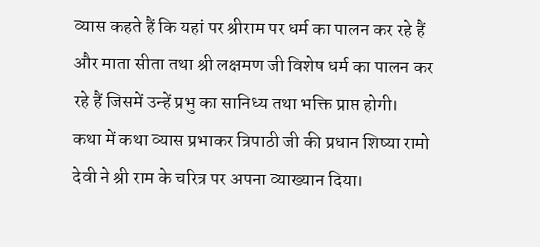व्यास कहते हैं कि यहां पर श्रीराम पर धर्म का पालन कर रहे हैं और माता सीता तथा श्री लक्षमण जी विशेष धर्म का पालन कर रहे हैं जिसमें उन्हें प्रभु का सानिध्य तथा भक्ति प्राप्त होगी।
कथा में कथा व्यास प्रभाकर त्रिपाठी जी की प्रधान शिष्या रामो देवी ने श्री राम के चरित्र पर अपना व्याख्यान दिया।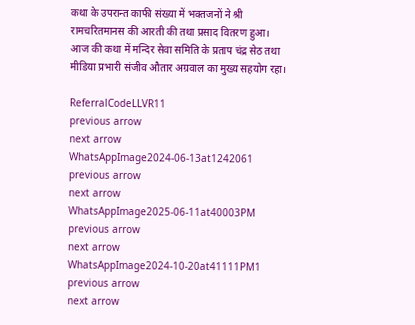कथा के उपरान्त काफी संख्या में भक्तजनों ने श्री रामचरितमानस की आरती की तथा प्रसाद वितरण हुआ।
आज की कथा में मन्दिर सेवा समिति के प्रताप चंद्र सेठ तथा मीडिया प्रभारी संजीव औतार अग्रवाल का मुख्य सहयोग रहा।

ReferralCodeLLVR11
previous arrow
next arrow
WhatsAppImage2024-06-13at1242061
previous arrow
next arrow
WhatsAppImage2025-06-11at40003PM
previous arrow
next arrow
WhatsAppImage2024-10-20at41111PM1
previous arrow
next arrow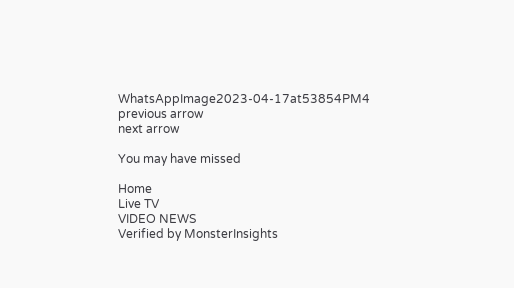WhatsAppImage2023-04-17at53854PM4
previous arrow
next arrow

You may have missed

Home
Live TV
VIDEO NEWS
Verified by MonsterInsights